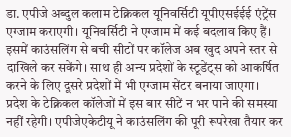डा. एपीजे अब्दुल कलाम टेक्निकल यूनिवर्सिटी यूपीएसईईई एंट्रेंस एग्जाम कराएगी। यूनिवर्सिटी ने एग्जाम में कई बदलाव किए हैं।
इसमें काउंसलिंग से बची सीटों पर कॉलेज अब खुद अपने स्तर से दाखिले कर सकेंगे। साथ ही अन्य प्रदेशों के स्टूडेंट्स को आकर्षित करने के लिए दूसरे प्रदेशों में भी एग्जाम सेंटर बनाया जाएगा।
प्रदेश के टेक्निकल कॉलेजों में इस बार सीटें न भर पाने की समस्या नहीं रहेगी। एपीजेएकेटीयू ने काउंसलिंग की पूरी रूपरेखा तैयार कर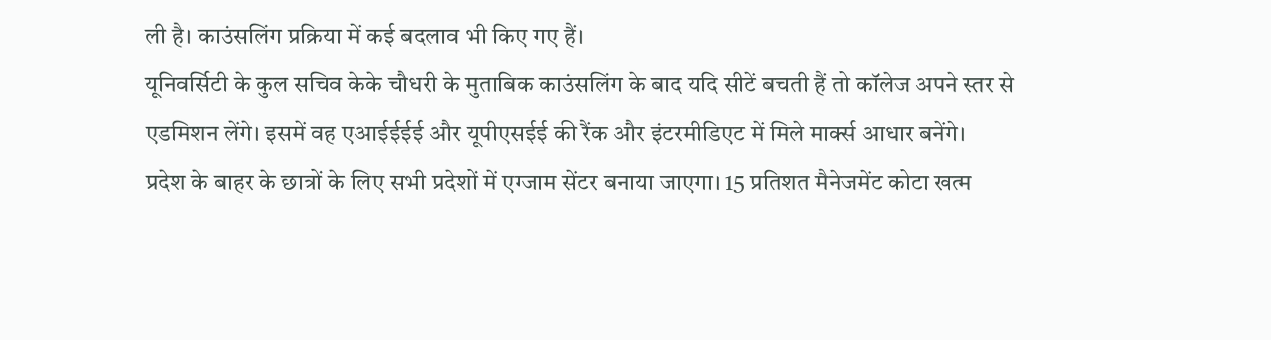ली है। काउंसलिंग प्रक्रिया में कई बदलाव भी किए गए हैं।
यूनिवर्सिटी के कुल सचिव केके चौधरी के मुताबिक काउंसलिंग के बाद यदि सीटें बचती हैं तो कॉलेज अपने स्तर से एडमिशन लेंगे। इसमें वह एआईईईई और यूपीएसईई की रैंक और इंटरमीडिएट में मिले मार्क्स आधार बनेंगे।
प्रदेश के बाहर के छात्रों के लिए सभी प्रदेशों में एग्जाम सेंटर बनाया जाएगा। 15 प्रतिशत मैनेजमेंट कोटा खत्म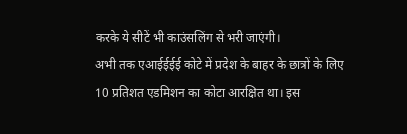करके ये सीटें भी काउंसलिंग से भरी जाएंगी।
अभी तक एआईईईई कोटे में प्रदेश के बाहर के छात्रों के लिए 10 प्रतिशत एडमिशन का कोटा आरक्षित था। इस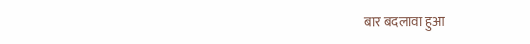बार बदलावा हुआ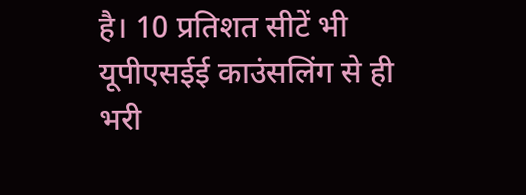है। 10 प्रतिशत सीटें भी यूपीएसईई काउंसलिंग से ही भरी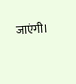जाएंगी।